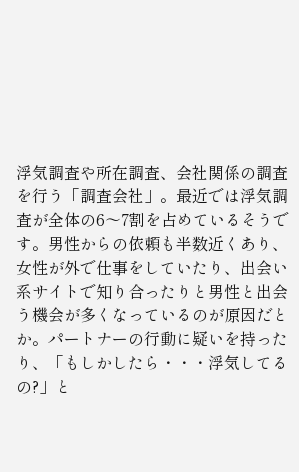浮気調査や所在調査、会社関係の調査を行う「調査会社」。最近では浮気調査が全体の6〜7割を占めているそうです。男性からの依頼も半数近くあり、女性が外で仕事をしていたり、出会い系サイトで知り合ったりと男性と出会う機会が多くなっているのが原因だとか。パートナーの行動に疑いを持ったり、「もしかしたら・・・浮気してるの?」と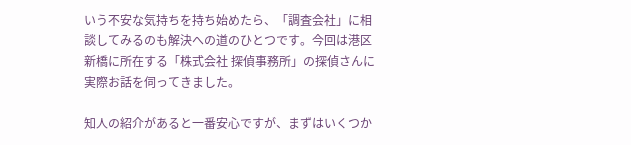いう不安な気持ちを持ち始めたら、「調査会社」に相談してみるのも解決への道のひとつです。今回は港区新橋に所在する「株式会社 探偵事務所」の探偵さんに実際お話を伺ってきました。

知人の紹介があると一番安心ですが、まずはいくつか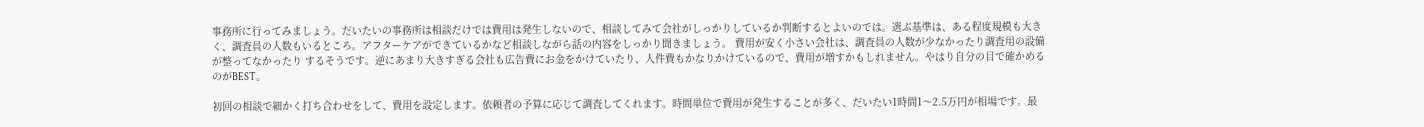事務所に行ってみましょう。だいたいの事務所は相談だけでは費用は発生しないので、相談してみて会社がしっかりしているか判断するとよいのでは。選ぶ基準は、ある程度規模も大きく、調査員の人数もいるところ。アフターケアができているかなど相談しながら話の内容をしっかり聞きましょう。 費用が安く小さい会社は、調査員の人数が少なかったり調査用の設備が整ってなかったり するそうです。逆にあまり大きすぎる会社も広告費にお金をかけていたり、人件費もかなりかけているので、費用が増すかもしれません。やはり自分の目で確かめるのがBEST。

初回の相談で細かく打ち合わせをして、費用を設定します。依頼者の予算に応じて調査してくれます。時間単位で費用が発生することが多く、だいたい1時間1〜2.5万円が相場です。最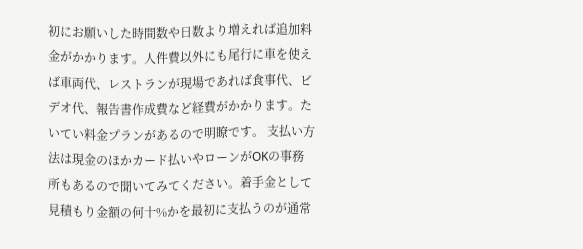初にお願いした時間数や日数より増えれば追加料金がかかります。人件費以外にも尾行に車を使えば車両代、レストランが現場であれば食事代、ビデオ代、報告書作成費など経費がかかります。たいてい料金プランがあるので明瞭です。 支払い方法は現金のほかカード払いやローンがOKの事務所もあるので聞いてみてください。着手金として見積もり金額の何十%かを最初に支払うのが通常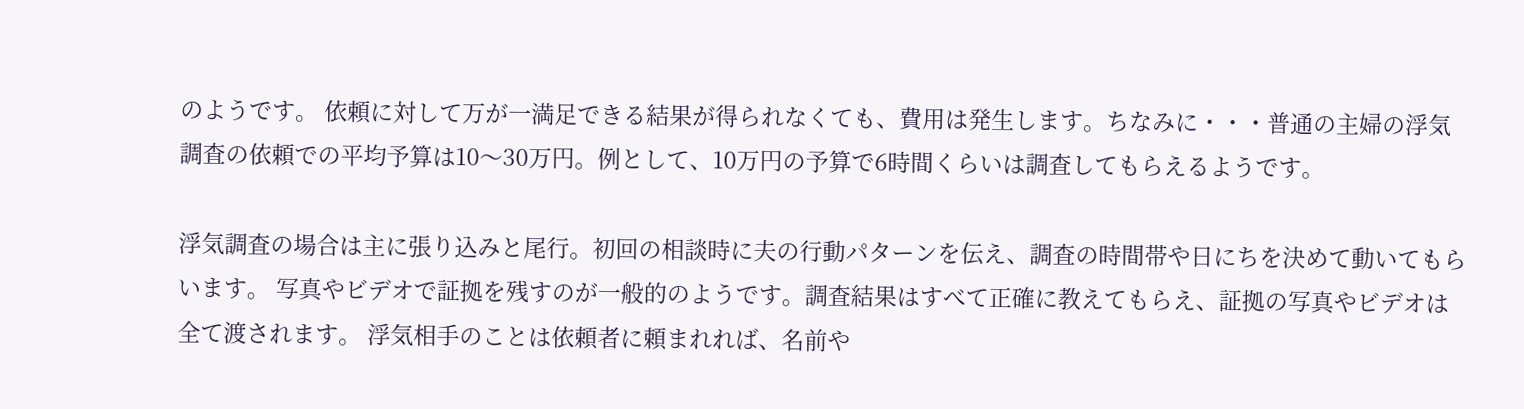のようです。 依頼に対して万が一満足できる結果が得られなくても、費用は発生します。ちなみに・・・普通の主婦の浮気調査の依頼での平均予算は10〜30万円。例として、10万円の予算で6時間くらいは調査してもらえるようです。

浮気調査の場合は主に張り込みと尾行。初回の相談時に夫の行動パターンを伝え、調査の時間帯や日にちを決めて動いてもらいます。 写真やビデオで証拠を残すのが一般的のようです。調査結果はすべて正確に教えてもらえ、証拠の写真やビデオは全て渡されます。 浮気相手のことは依頼者に頼まれれば、名前や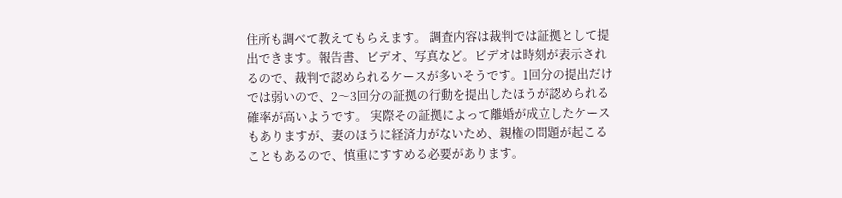住所も調べて教えてもらえます。 調査内容は裁判では証拠として提出できます。報告書、ビデオ、写真など。ビデオは時刻が表示されるので、裁判で認められるケースが多いそうです。1回分の提出だけでは弱いので、2〜3回分の証拠の行動を提出したほうが認められる確率が高いようです。 実際その証拠によって離婚が成立したケースもありますが、妻のほうに経済力がないため、親権の問題が起こることもあるので、慎重にすすめる必要があります。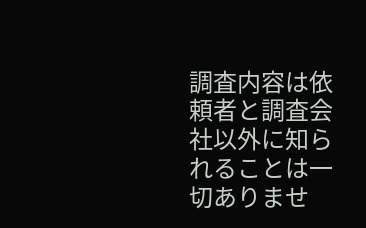調査内容は依頼者と調査会社以外に知られることは一切ありませ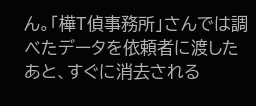ん。「樺T偵事務所」さんでは調べたデータを依頼者に渡したあと、すぐに消去される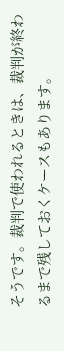そうです。裁判で使われるときは、裁判が終わるまで残しておくケースもあります。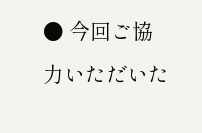● 今回ご協力いただいた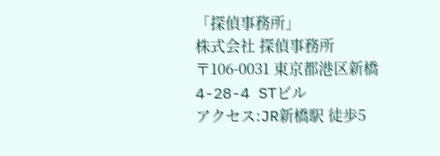「探偵事務所」
株式会社 探偵事務所
〒106-0031 東京都港区新橋4-28-4 STビル
アクセス:JR新橋駅 徒歩5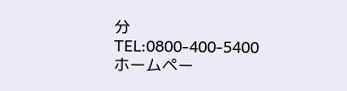分
TEL:0800-400-5400
ホームペー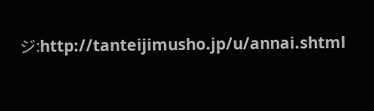ジ:http://tanteijimusho.jp/u/annai.shtml